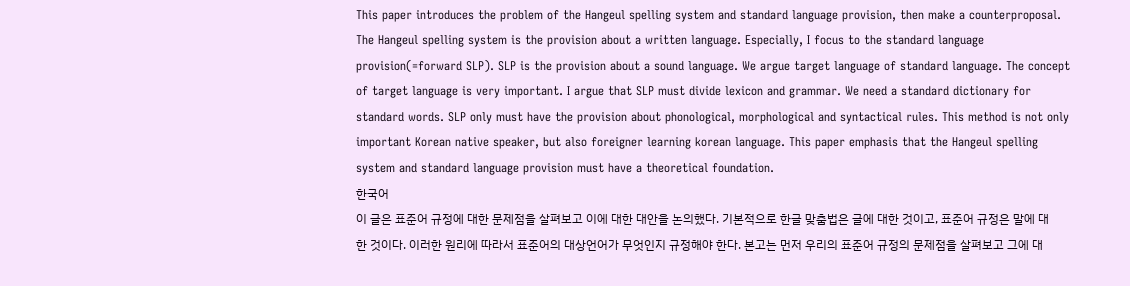This paper introduces the problem of the Hangeul spelling system and standard language provision, then make a counterproposal. The Hangeul spelling system is the provision about a written language. Especially, I focus to the standard language provision(=forward SLP). SLP is the provision about a sound language. We argue target language of standard language. The concept of target language is very important. I argue that SLP must divide lexicon and grammar. We need a standard dictionary for standard words. SLP only must have the provision about phonological, morphological and syntactical rules. This method is not only important Korean native speaker, but also foreigner learning korean language. This paper emphasis that the Hangeul spelling system and standard language provision must have a theoretical foundation.
한국어
이 글은 표준어 규정에 대한 문제점을 살펴보고 이에 대한 대안을 논의했다. 기본적으로 한글 맞춤법은 글에 대한 것이고, 표준어 규정은 말에 대한 것이다. 이러한 원리에 따라서 표준어의 대상언어가 무엇인지 규정해야 한다. 본고는 먼저 우리의 표준어 규정의 문제점을 살펴보고 그에 대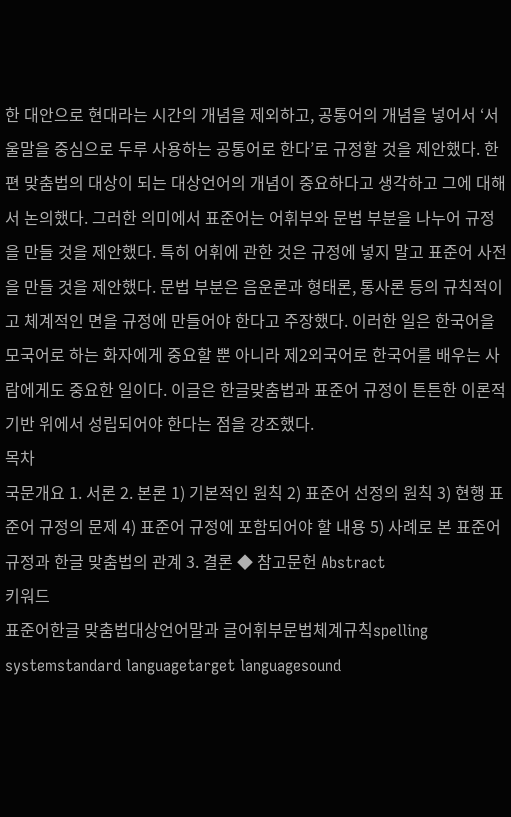한 대안으로 현대라는 시간의 개념을 제외하고, 공통어의 개념을 넣어서 ‘서울말을 중심으로 두루 사용하는 공통어로 한다’로 규정할 것을 제안했다. 한편 맞춤법의 대상이 되는 대상언어의 개념이 중요하다고 생각하고 그에 대해서 논의했다. 그러한 의미에서 표준어는 어휘부와 문법 부분을 나누어 규정을 만들 것을 제안했다. 특히 어휘에 관한 것은 규정에 넣지 말고 표준어 사전을 만들 것을 제안했다. 문법 부분은 음운론과 형태론, 통사론 등의 규칙적이고 체계적인 면을 규정에 만들어야 한다고 주장했다. 이러한 일은 한국어을 모국어로 하는 화자에게 중요할 뿐 아니라 제2외국어로 한국어를 배우는 사람에게도 중요한 일이다. 이글은 한글맞춤법과 표준어 규정이 튼튼한 이론적 기반 위에서 성립되어야 한다는 점을 강조했다.
목차
국문개요 1. 서론 2. 본론 1) 기본적인 원칙 2) 표준어 선정의 원칙 3) 현행 표준어 규정의 문제 4) 표준어 규정에 포함되어야 할 내용 5) 사례로 본 표준어 규정과 한글 맞춤법의 관계 3. 결론 ◆ 참고문헌 Abstract
키워드
표준어한글 맞춤법대상언어말과 글어휘부문법체계규칙spelling systemstandard languagetarget languagesound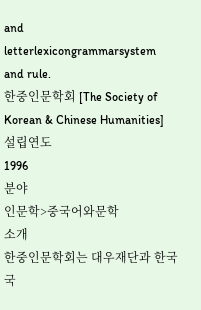and letterlexicongrammarsystem and rule.
한중인문학회 [The Society of Korean & Chinese Humanities]
설립연도
1996
분야
인문학>중국어와문학
소개
한중인문학회는 대우재단과 한국국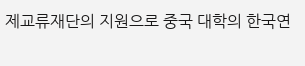제교류재단의 지원으로 중국 대학의 한국연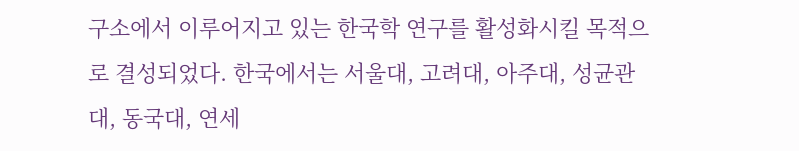구소에서 이루어지고 있는 한국학 연구를 활성화시킬 목적으로 결성되었다. 한국에서는 서울대, 고려대, 아주대, 성균관대, 동국대, 연세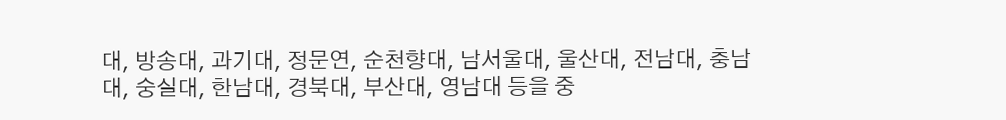대, 방송대, 과기대, 정문연, 순천향대, 남서울대, 울산대, 전남대, 충남대, 숭실대, 한남대, 경북대, 부산대, 영남대 등을 중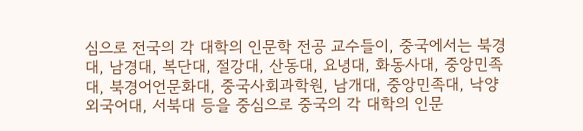심으로 전국의 각 대학의 인문학 전공 교수들이, 중국에서는 북경대, 남경대, 복단대, 절강대, 산동대, 요녕대, 화동사대, 중앙민족대, 북경어언문화대, 중국사회과학원, 남개대, 중앙민족대, 낙양외국어대, 서북대 등을 중심으로 중국의 각 대학의 인문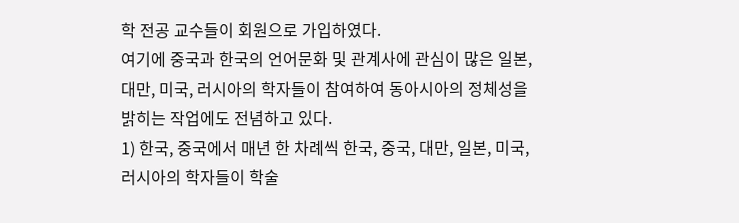학 전공 교수들이 회원으로 가입하였다.
여기에 중국과 한국의 언어문화 및 관계사에 관심이 많은 일본, 대만, 미국, 러시아의 학자들이 참여하여 동아시아의 정체성을 밝히는 작업에도 전념하고 있다.
1) 한국, 중국에서 매년 한 차례씩 한국, 중국, 대만, 일본, 미국, 러시아의 학자들이 학술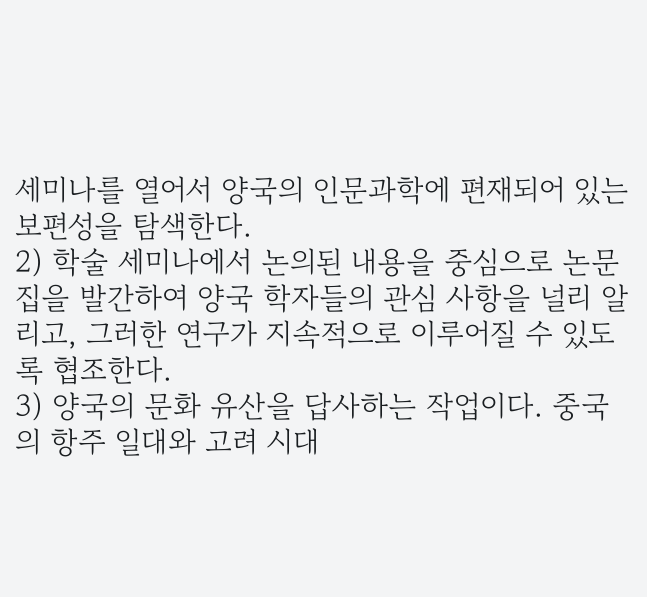세미나를 열어서 양국의 인문과학에 편재되어 있는 보편성을 탐색한다.
2) 학술 세미나에서 논의된 내용을 중심으로 논문집을 발간하여 양국 학자들의 관심 사항을 널리 알리고, 그러한 연구가 지속적으로 이루어질 수 있도록 협조한다.
3) 양국의 문화 유산을 답사하는 작업이다. 중국의 항주 일대와 고려 시대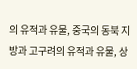의 유적과 유물, 중국의 동북 지방과 고구려의 유적과 유물, 상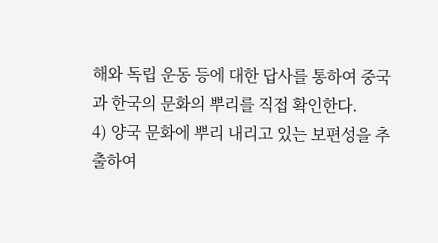해와 독립 운동 등에 대한 답사를 통하여 중국과 한국의 문화의 뿌리를 직접 확인한다.
4) 양국 문화에 뿌리 내리고 있는 보편성을 추출하여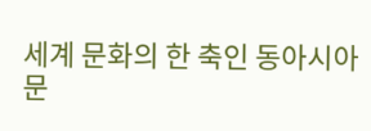세계 문화의 한 축인 동아시아 문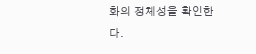화의 정체성을 확인한다.